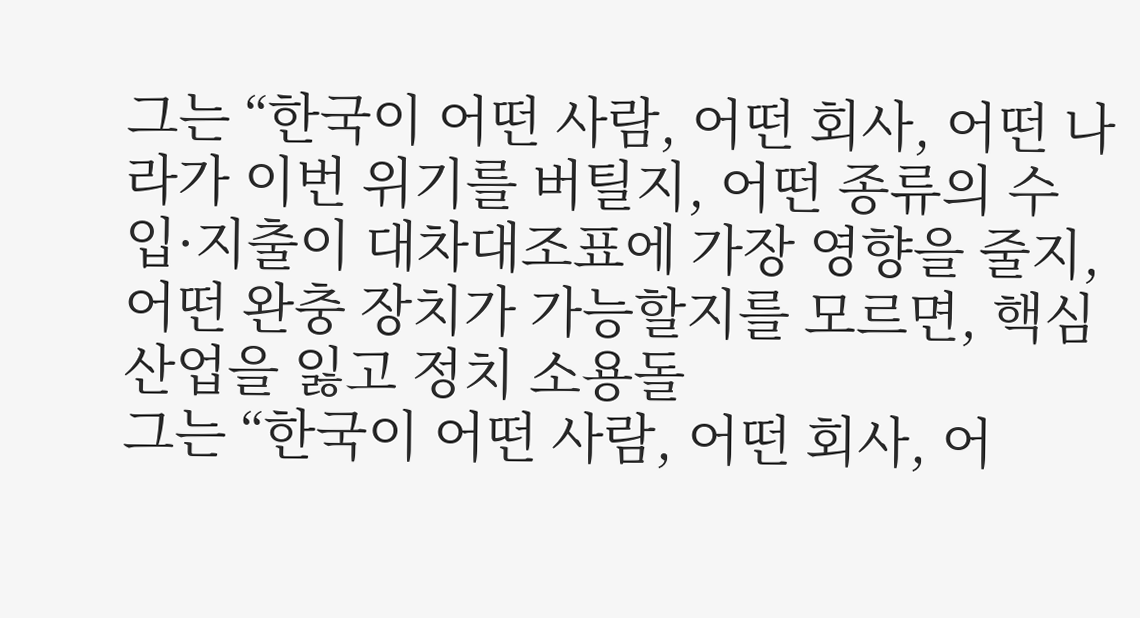그는 “한국이 어떤 사람, 어떤 회사, 어떤 나라가 이번 위기를 버틸지, 어떤 종류의 수입·지출이 대차대조표에 가장 영향을 줄지, 어떤 완충 장치가 가능할지를 모르면, 핵심 산업을 잃고 정치 소용돌
그는 “한국이 어떤 사람, 어떤 회사, 어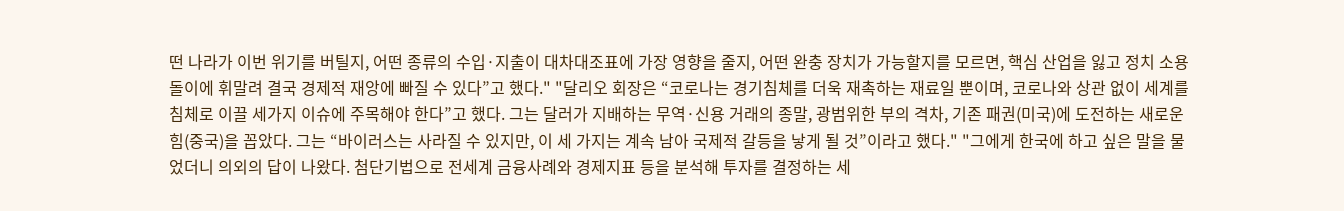떤 나라가 이번 위기를 버틸지, 어떤 종류의 수입·지출이 대차대조표에 가장 영향을 줄지, 어떤 완충 장치가 가능할지를 모르면, 핵심 산업을 잃고 정치 소용돌이에 휘말려 결국 경제적 재앙에 빠질 수 있다”고 했다." "달리오 회장은 “코로나는 경기침체를 더욱 재촉하는 재료일 뿐이며, 코로나와 상관 없이 세계를 침체로 이끌 세가지 이슈에 주목해야 한다”고 했다. 그는 달러가 지배하는 무역·신용 거래의 종말, 광범위한 부의 격차, 기존 패권(미국)에 도전하는 새로운 힘(중국)을 꼽았다. 그는 “바이러스는 사라질 수 있지만, 이 세 가지는 계속 남아 국제적 갈등을 낳게 될 것”이라고 했다." "그에게 한국에 하고 싶은 말을 물었더니 의외의 답이 나왔다. 첨단기법으로 전세계 금융사례와 경제지표 등을 분석해 투자를 결정하는 세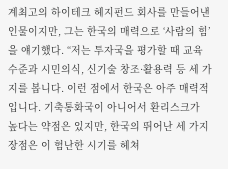계최고의 하이테크 헤지펀드 회사를 만들어낸 인물이지만, 그는 한국의 매력으로 ‘사람의 힘’을 얘기했다. “저는 투자국을 평가할 때 교육 수준과 시민의식, 신기술 창조·활용력 등 세 가지를 봅니다. 이런 점에서 한국은 아주 매력적입니다. 기축통화국이 아니어서 환리스크가 높다는 약점은 있지만, 한국의 뛰어난 세 가지 장점은 이 험난한 시기를 헤쳐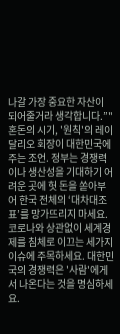나갈 가장 중요한 자산이 되어줄거라 생각합니다.”" 혼돈의 시기, '원칙'의 레이 달리오 회장이 대한민국에 주는 조언. 정부는 경쟁력이나 생산성을 기대하기 어려운 곳에 헛 돈을 쏟아부어 한국 전체의 ‘대차대조표’를 망가뜨리지 마세요. 코로나와 상관없이 세계경제를 침체로 이끄는 세가지 이슈에 주목하세요. 대한민국의 경쟁력은 '사람'에게서 나온다는 것을 명심하세요.